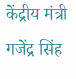केंद्रीय मंत्री गजेंद्र सिंह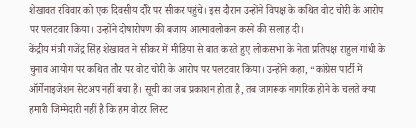शेखावत रविवार को एक दिवसीय दौरे पर सीकर पहुंचे। इस दौरान उन्होंने विपक्ष के कथित वोट चोरी के आरोप पर पलटवार किया। उन्होंने दोषारोपण की बजाय आत्मावलोकन करने की सलाह दी।
केंद्रीय मंत्री गजेंद्र सिंह शेखावत ने सीकर में मीडिया से बात करते हुए लोकसभा के नेता प्रतिपक्ष राहुल गांधी के चुनाव आयोग पर कथित तौर पर वोट चोरी के आरोप पर पलटवार किया। उन्होंने कहा, “कांग्रेस पार्टी में ऑर्गेनाइजेशन सेटअप नहीं बचा है। सूची का जब प्रकाशन होता है, तब जागरूक नागरिक होने के चलते क्या हमारी जिम्मेदारी नहीं है कि हम वोटर लिस्ट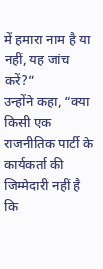में हमारा नाम है या नहीं, यह जांच करें?”
उन्होंने कहा, “क्या किसी एक राजनीतिक पार्टी के कार्यकर्ता की जिम्मेदारी नहीं है कि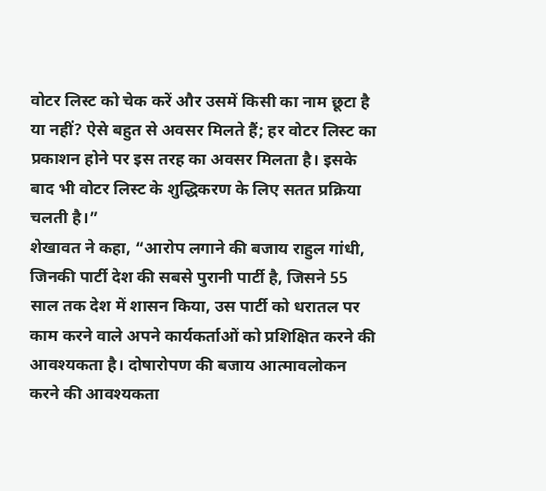वोटर लिस्ट को चेक करें और उसमें किसी का नाम छूटा है या नहीं? ऐसे बहुत से अवसर मिलते हैं; हर वोटर लिस्ट का प्रकाशन होने पर इस तरह का अवसर मिलता है। इसके बाद भी वोटर लिस्ट के शुद्धिकरण के लिए सतत प्रक्रिया चलती है।”
शेखावत ने कहा, “आरोप लगाने की बजाय राहुल गांधी, जिनकी पार्टी देश की सबसे पुरानी पार्टी है, जिसने 55 साल तक देश में शासन किया, उस पार्टी को धरातल पर काम करने वाले अपने कार्यकर्ताओं को प्रशिक्षित करने की आवश्यकता है। दोषारोपण की बजाय आत्मावलोकन करने की आवश्यकता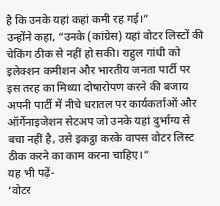है कि उनके यहां कहां कमी रह गई।”
उन्होंने कहा, “उनके (कांग्रेस) यहां वोटर लिस्टों की चेकिंग ठीक से नहीं हो सकी। राहुल गांधी को इलेक्शन कमीशन और भारतीय जनता पार्टी पर इस तरह का मिथ्या दोषारोपण करने की बजाय अपनी पार्टी में नीचे धरातल पर कार्यकर्ताओं और ऑर्गेनाइजेशन सेटअप जो उनके यहां दुर्भाग्य से बचा नहीं है, उसे इकट्ठा करके वापस वोटर लिस्ट ठीक करने का काम करना चाहिए।”
यह भी पढ़ें-
‘वोटर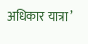अधिकार यात्रा’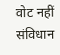वोट नहीं संविधान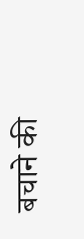बचाने की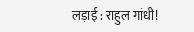लड़ाई : राहुल गांधी!